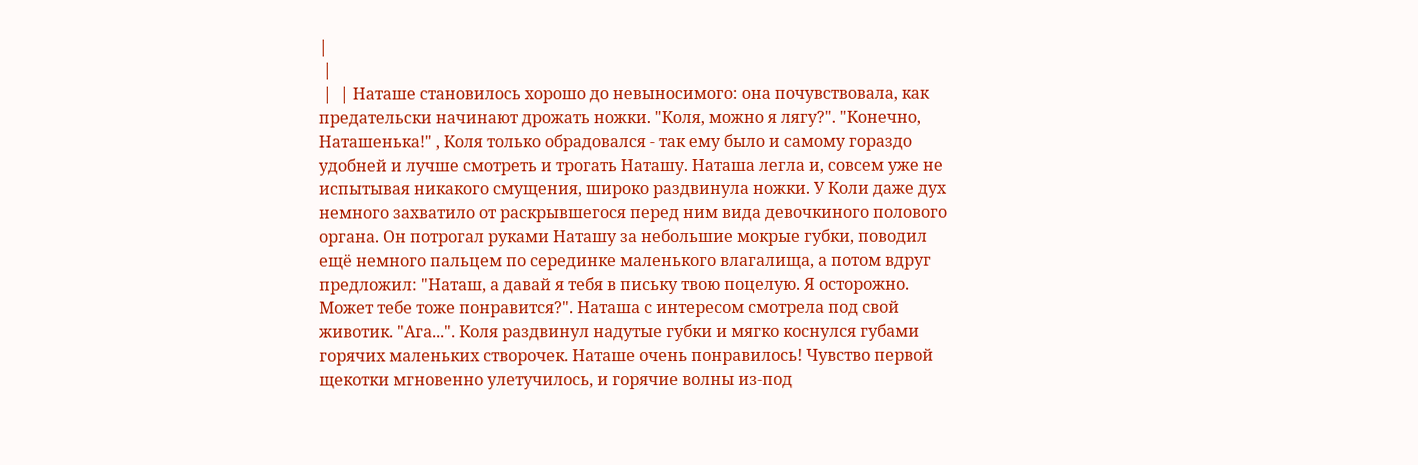|
 |
 |  | Наташе становилось хорошо до невыносимого: она почувствовала, как предательски начинают дрожать ножки. "Коля, можно я лягу?". "Конечно, Наташенька!" , Коля только обрадовался - так ему было и самому гораздо удобней и лучше смотреть и трогать Наташу. Наташа легла и, совсем уже не испытывая никакого смущения, широко раздвинула ножки. У Коли даже дух немного захватило от раскрывшегося перед ним вида девочкиного полового органа. Он потрогал руками Наташу за небольшие мокрые губки, поводил ещё немного пальцем по серединке маленького влагалища, а потом вдруг предложил: "Наташ, а давай я тебя в письку твою поцелую. Я осторожно. Может тебе тоже понравится?". Наташа с интересом смотрела под свой животик. "Ага...". Коля раздвинул надутые губки и мягко коснулся губами горячих маленьких створочек. Наташе очень понравилось! Чувство первой щекотки мгновенно улетучилось, и горячие волны из-под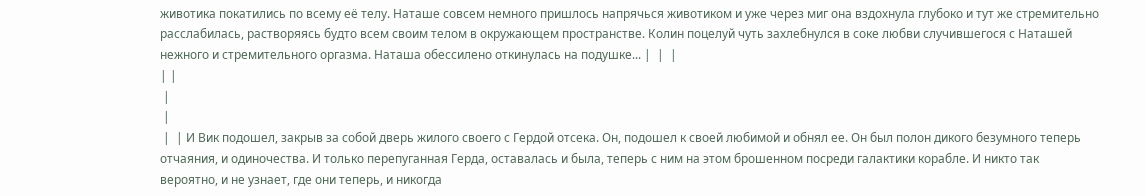животика покатились по всему её телу. Наташе совсем немного пришлось напрячься животиком и уже через миг она вздохнула глубоко и тут же стремительно расслабилась, растворяясь будто всем своим телом в окружающем пространстве. Колин поцелуй чуть захлебнулся в соке любви случившегося с Наташей нежного и стремительного оргазма. Наташа обессилено откинулась на подушке... |  |  |
| |
 |
 |
 |  | И Вик подошел, закрыв за собой дверь жилого своего с Гердой отсека. Он, подошел к своей любимой и обнял ее. Он был полон дикого безумного теперь отчаяния, и одиночества. И только перепуганная Герда, оставалась и была, теперь с ним на этом брошенном посреди галактики корабле. И никто так вероятно, и не узнает, где они теперь, и никогда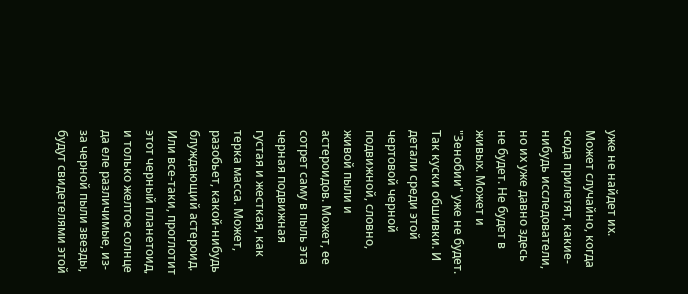уже не найдет их. Может случайно, когда сюда прилетят, какие-нибудь исследователи, но их уже давно здесь не будет. Не будет в живых. Может и "Зенобии" уже не будет. Так куски обшивки. И детали среди этой чертовой черной подвижной, словно, живой пыли и астероидов. Может, ее сотрет саму в пыль эта черная подвижная густая и жесткая, как терка масса. Может, разобьет, какой-нибудь блуждающий астероид. Или все-таки, проглотит этот черный планетоид, и только желтое солнце да еле различимые, из-за черной пыли звезды, будут свидетелями этой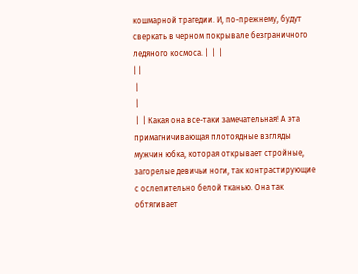кошмарной трагедии. И, по-прежнему, будут сверкать в черном покрывале безграничного ледяного космоса. |  |  |
| |
 |
 |
 |  | Какая она все-таки замечательная! А эта примагничивающая плотоядные взгляды мужчин юбка, которая открывает стройные, загорелые девичьи ноги, так контрастирующие с ослепительно белой тканью. Она так обтягивает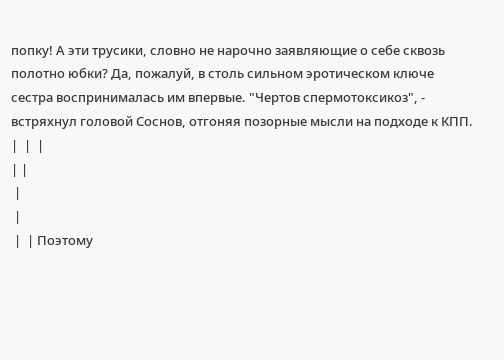попку! А эти трусики, словно не нарочно заявляющие о себе сквозь полотно юбки? Да, пожалуй, в столь сильном эротическом ключе сестра воспринималась им впервые. "Чертов спермотоксикоз", - встряхнул головой Соснов, отгоняя позорные мысли на подходе к КПП. |  |  |
| |
 |
 |
 |  | Поэтому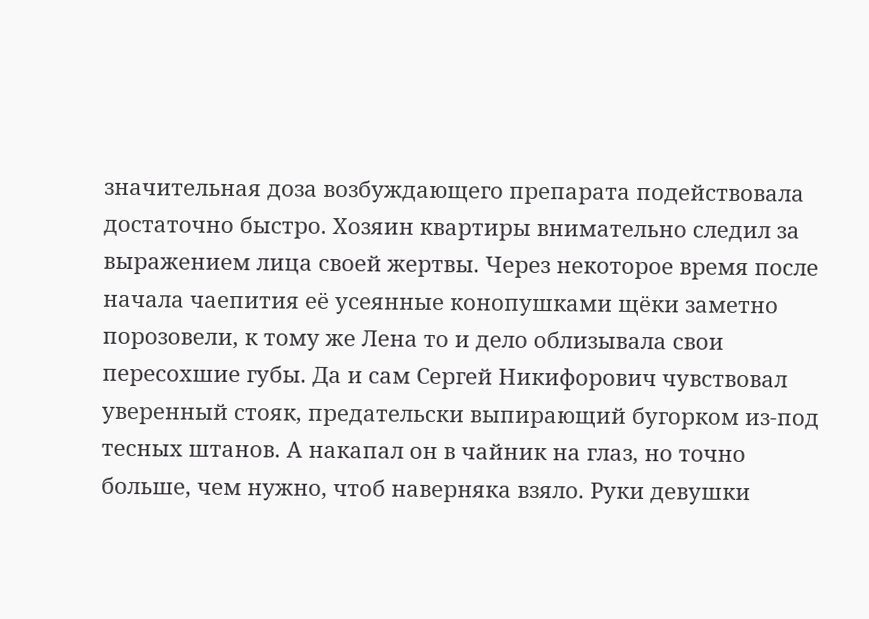значительная доза возбуждающего препарата подействовала достаточно быстро. Хозяин квартиры внимательно следил за выражением лица своей жертвы. Через некоторое время после начала чаепития её усеянные конопушками щёки заметно порозовели, к тому же Лена то и дело облизывала свои пересохшие губы. Да и сам Сергей Никифорович чувствовал уверенный стояк, предательски выпирающий бугорком из-под тесных штанов. А накапал он в чайник на глаз, но точно больше, чем нужно, чтоб наверняка взяло. Руки девушки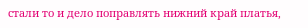стали то и дело поправлять нижний край платья,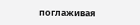поглаживая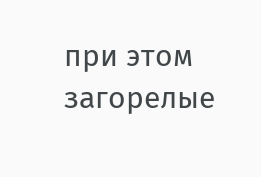при этом загорелые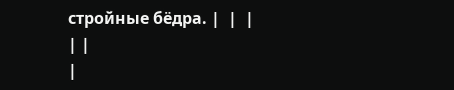стройные бёдра. |  |  |
| |
|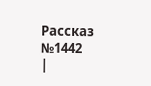Рассказ №1442
|